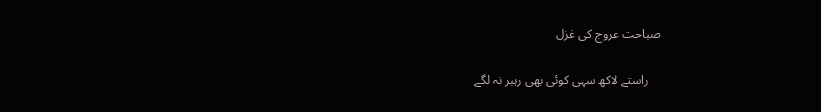صباحت عروج کی غزل

    راستے لاکھ سہی کوئی بھی رہبر نہ لگے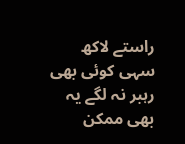راستے لاکھ سہی کوئی بھی رہبر نہ لگے یہ بھی ممکن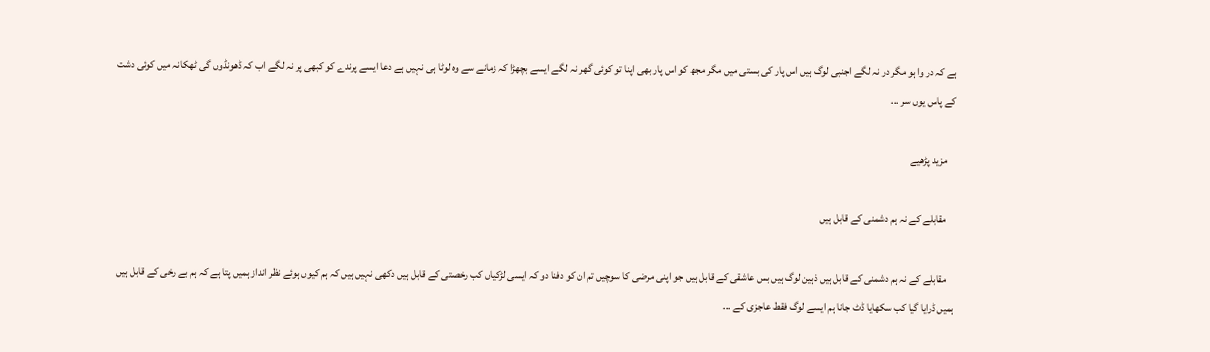ہے کہ در وا ہو مگر در نہ لگے اجنبی لوگ ہیں اس پار کی بستی میں مگر مجھ کو اس پار بھی اپنا تو کوئی گھر نہ لگے ایسے بچھڑا کہ زمانے سے وہ لوٹا ہی نہیں ہے دعا ایسے پرندے کو کبھی پر نہ لگے اب کہ ڈھونڈوں گی ٹھکانہ میں کوئی دشت کے پاس یوں سر ...

    مزید پڑھیے

    مقابلے کے نہ ہم دشمنی کے قابل ہیں

    مقابلے کے نہ ہم دشمنی کے قابل ہیں ذہین لوگ ہیں بس عاشقی کے قابل ہیں جو اپنی مرضی کا سوچیں تم ان کو دفنا دو کہ ایسی لڑکیاں کب رخصتی کے قابل ہیں دکھی نہیں ہیں کہ ہم کیوں ہوئے نظر انداز ہمیں پتا ہے کہ ہم بے رخی کے قابل ہیں ہمیں ڈرایا گیا کب سکھایا ڈٹ جانا ہم ایسے لوگ فقط عاجزی کے ...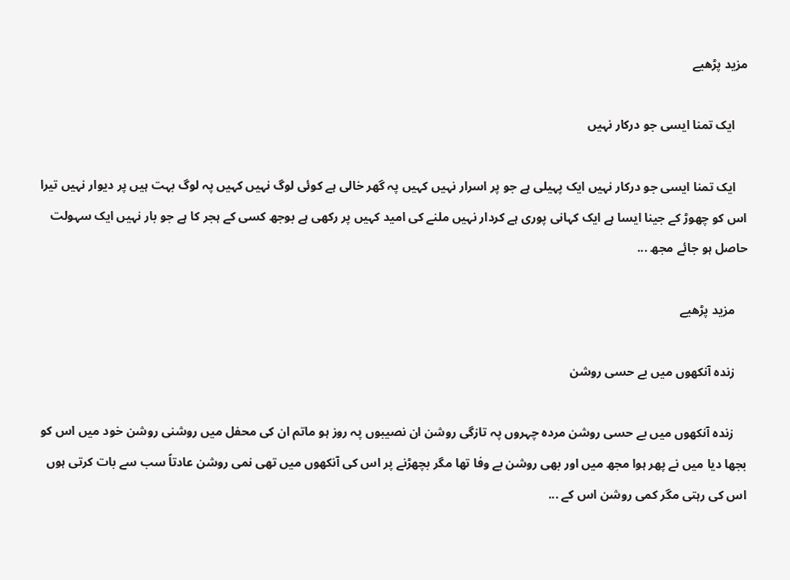مزید پڑھیے

    ایک تمنا ایسی جو درکار نہیں

    ایک تمنا ایسی جو درکار نہیں ایک پہیلی ہے جو پر اسرار نہیں کہیں پہ گھر خالی ہے کوئی لوگ نہیں کہیں پہ لوگ بہت ہیں پر دیوار نہیں تیرا اس کو چھوڑ کے جینا ایسا ہے ایک کہانی پوری ہے کردار نہیں ملنے کی امید کہیں پر رکھی ہے بوجھ کسی کے ہجر کا ہے جو بار نہیں ایک سہولت حاصل ہو جائے مجھ ...

    مزید پڑھیے

    زندہ آنکھوں میں بے حسی روشن

    زندہ آنکھوں میں بے حسی روشن مردہ چہروں پہ تازگی روشن ان نصیبوں پہ روز ہو ماتم ان کی محفل میں روشنی روشن خود میں اس کو بجھا دیا میں نے پھر ہوا مجھ میں اور بھی روشن بے وفا تھا مگر بچھڑنے پر اس کی آنکھوں میں تھی نمی روشن عادتاً سب سے بات کرتی ہوں اس کی رہتی مگر کمی روشن اس کے ...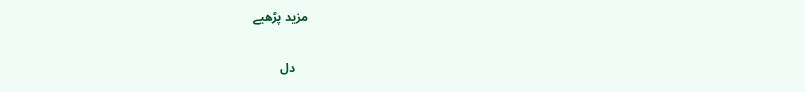مزید پڑھیے

    دل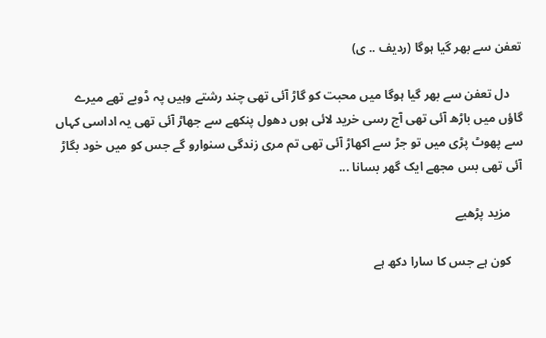تعفن سے بھر گیا ہوگا (ردیف .. ی)

    دل تعفن سے بھر گیا ہوگا میں محبت کو گاڑ آئی تھی چند رشتے وہیں پہ ڈوبے تھے میرے گاؤں میں باڑھ آئی تھی آج رسی خرید لائی ہوں دھول پنکھے سے جھاڑ آئی تھی یہ اداسی کہاں سے پھوٹ پڑی میں تو جڑ سے اکھاڑ آئی تھی تم مری زندگی سنوارو گے جس کو میں خود بگاڑ آئی تھی بس مجھے ایک گھر بسانا ...

    مزید پڑھیے

    کون ہے جس کا سارا دکھ ہے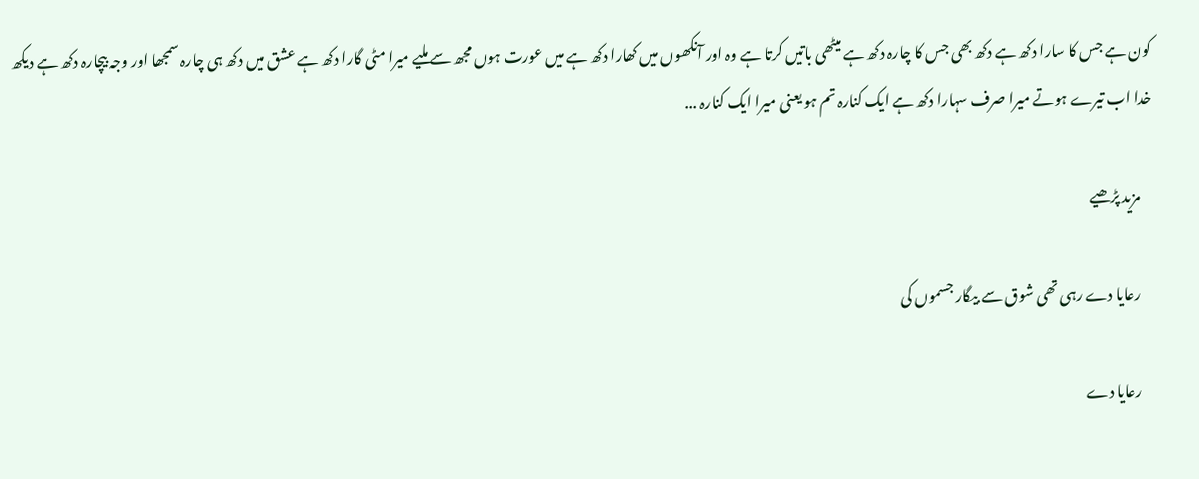کون ہے جس کا سارا دکھ ہے دکھ بھی جس کا چارہ دکھ ہے میٹھی باتیں کرتا ہے وہ اور آنکھوں میں کھارا دکھ ہے میں عورت ہوں مجھ سے ملیے میرا مٹی گارا دکھ ہے عشق میں دکھ ہی چارہ سمجھا اور وجہ بیچارہ دکھ ہے دیکھ خدا اب تیرے ہوتے میرا صرف سہارا دکھ ہے ایک کنارہ تم ہو یعنی میرا ایک کنارہ ...

    مزید پڑھیے

    رعایا دے رہی تھی شوق سے بیگار جسموں کی

    رعایا دے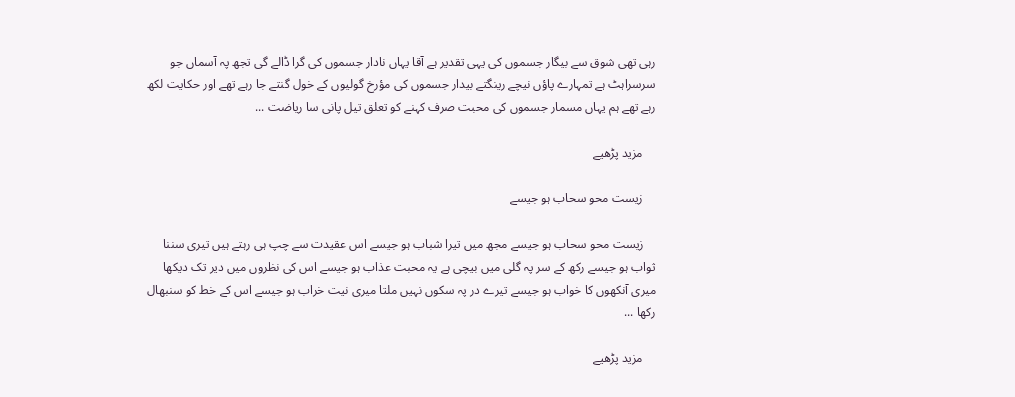رہی تھی شوق سے بیگار جسموں کی یہی تقدیر ہے آقا یہاں نادار جسموں کی گرا ڈالے گی تجھ پہ آسماں جو سرسراہٹ ہے تمہارے پاؤں نیچے رینگتے بیدار جسموں کی مؤرخ گولیوں کے خول گنتے جا رہے تھے اور حکایت لکھ رہے تھے ہم یہاں مسمار جسموں کی محبت صرف کہنے کو تعلق تیل پانی سا ریاضت ...

    مزید پڑھیے

    زیست محو سحاب ہو جیسے

    زیست محو سحاب ہو جیسے مجھ میں تیرا شباب ہو جیسے اس عقیدت سے چپ ہی رہتے ہیں تیری سننا ثواب ہو جیسے رکھ کے سر پہ گلی میں بیچی ہے یہ محبت عذاب ہو جیسے اس کی نظروں میں دیر تک دیکھا میری آنکھوں کا خواب ہو جیسے تیرے در پہ سکوں نہیں ملتا میری نیت خراب ہو جیسے اس کے خط کو سنبھال رکھا ...

    مزید پڑھیے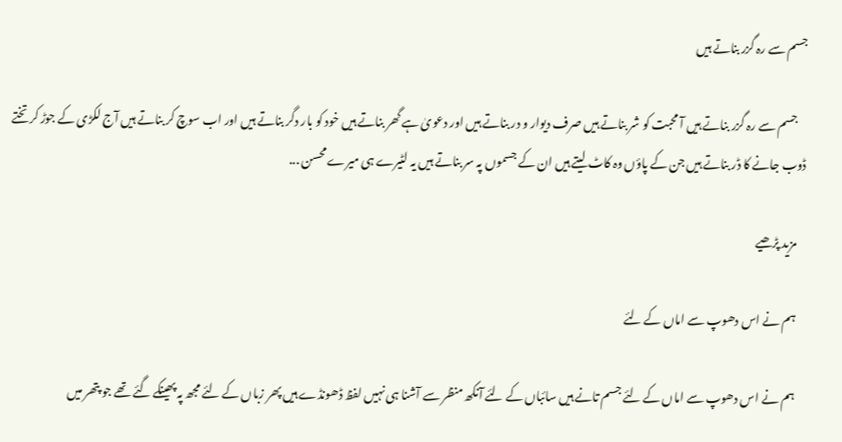جسم سے رہ گزر بناتے ہیں

    جسم سے رہ گزر بناتے ہیں آ محبت کو شر بناتے ہیں صرف دیوار و در بناتے ہیں اور دعویٰ ہے گھر بناتے ہیں خود کو بار دگر بناتے ہیں اور اب سوچ کر بناتے ہیں آج لکڑی کے جوڑ کر تختے ڈوب جانے کا ڈر بناتے ہیں جن کے پاؤں وہ کاٹ لیتے ہیں ان کے جسموں پہ سر بناتے ہیں یہ لٹیرے ہی میرے محسن ...

    مزید پڑھیے

    ہم نے اس دھوپ سے اماں کے لئے

    ہم نے اس دھوپ سے اماں کے لئے جسم تانے ہیں سائباں کے لئے آنکھ منظر سے آشنا ہی نہیں لفظ ڈھونڈے ہیں پھر زباں کے لئے مجھ پہ پھینکے گئے تھے جو پتھر میں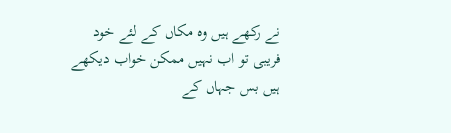نے رکھے ہیں وہ مکاں کے لئے خود فریبی تو اب نہیں ممکن خواب دیکھے ہیں بس جہاں کے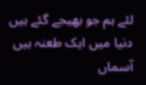لئے ہم جو بھیجے گئے ہیں دنیا میں ایک طعنہ ہیں آسماں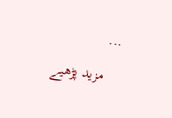...

    مزید پڑھیے